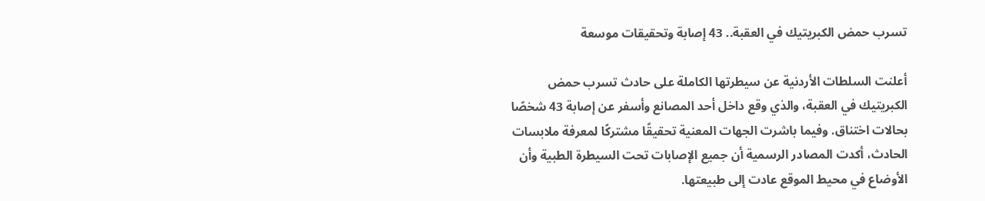تسرب حمض الكبريتيك في العقبة.. 43 إصابة وتحقيقات موسعة

أعلنت السلطات الأردنية عن سيطرتها الكاملة على حادث تسرب حمض الكبريتيك في العقبة، والذي وقع داخل أحد المصانع وأسفر عن إصابة 43 شخصًا بحالات اختناق. وفيما باشرت الجهات المعنية تحقيقًا مشتركًا لمعرفة ملابسات الحادث، أكدت المصادر الرسمية أن جميع الإصابات تحت السيطرة الطبية وأن الأوضاع في محيط الموقع عادت إلى طبيعتها.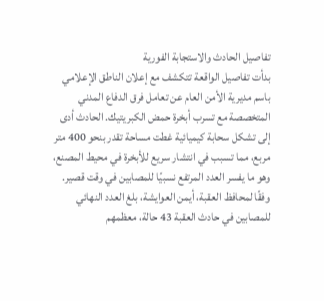تفاصيل الحادث والاستجابة الفورية
بدأت تفاصيل الواقعة تتكشف مع إعلان الناطق الإعلامي باسم مديرية الأمن العام عن تعامل فرق الدفاع المدني المتخصصة مع تسرب أبخرة حمض الكبريتيك. الحادث أدى إلى تشكل سحابة كيميائية غطت مساحة تقدر بنحو 400 متر مربع، مما تسبب في انتشار سريع للأبخرة في محيط المصنع، وهو ما يفسر العدد المرتفع نسبيًا للمصابين في وقت قصير.
وفقًا لمحافظ العقبة، أيمن العوايشة، بلغ العدد النهائي للمصابين في حادث العقبة 43 حالة، معظمهم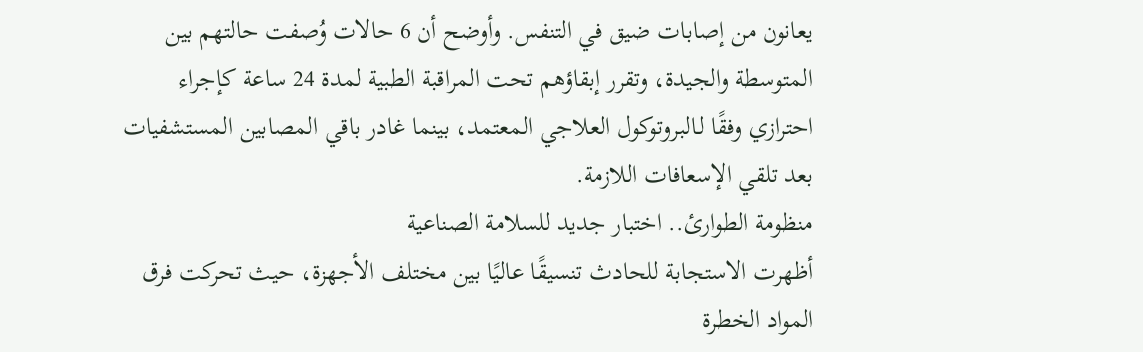يعانون من إصابات ضيق في التنفس. وأوضح أن 6 حالات وُصفت حالتهم بين المتوسطة والجيدة، وتقرر إبقاؤهم تحت المراقبة الطبية لمدة 24 ساعة كإجراء احترازي وفقًا لـالبروتوكول العلاجي المعتمد، بينما غادر باقي المصابين المستشفيات بعد تلقي الإسعافات اللازمة.
منظومة الطوارئ.. اختبار جديد للسلامة الصناعية
أظهرت الاستجابة للحادث تنسيقًا عاليًا بين مختلف الأجهزة، حيث تحركت فرق المواد الخطرة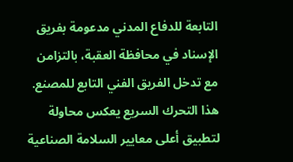التابعة للدفاع المدني مدعومة بفريق الإسناد في محافظة العقبة، بالتزامن مع تدخل الفريق الفني التابع للمصنع. هذا التحرك السريع يعكس محاولة لتطبيق أعلى معايير السلامة الصناعية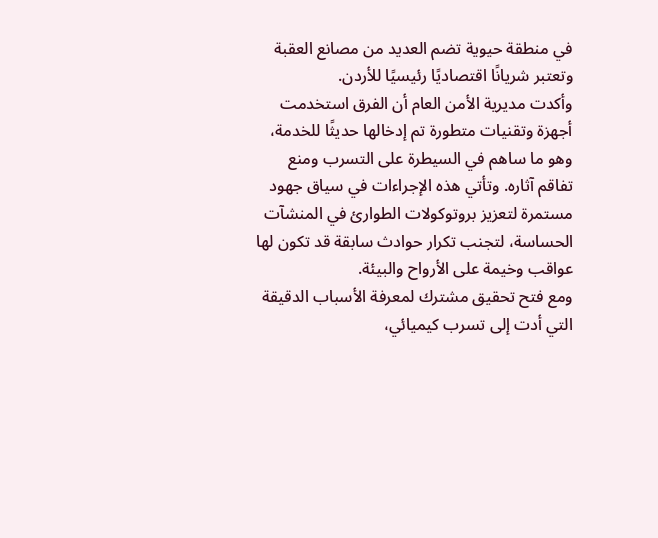في منطقة حيوية تضم العديد من مصانع العقبة وتعتبر شريانًا اقتصاديًا رئيسيًا للأردن.
وأكدت مديرية الأمن العام أن الفرق استخدمت أجهزة وتقنيات متطورة تم إدخالها حديثًا للخدمة، وهو ما ساهم في السيطرة على التسرب ومنع تفاقم آثاره. وتأتي هذه الإجراءات في سياق جهود مستمرة لتعزيز بروتوكولات الطوارئ في المنشآت الحساسة، لتجنب تكرار حوادث سابقة قد تكون لها عواقب وخيمة على الأرواح والبيئة.
ومع فتح تحقيق مشترك لمعرفة الأسباب الدقيقة التي أدت إلى تسرب كيميائي،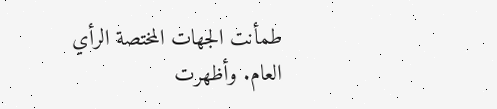طمأنت الجهات المختصة الرأي العام. وأظهرت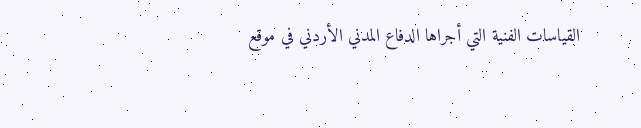القياسات الفنية التي أجراها الدفاع المدني الأردني في موقع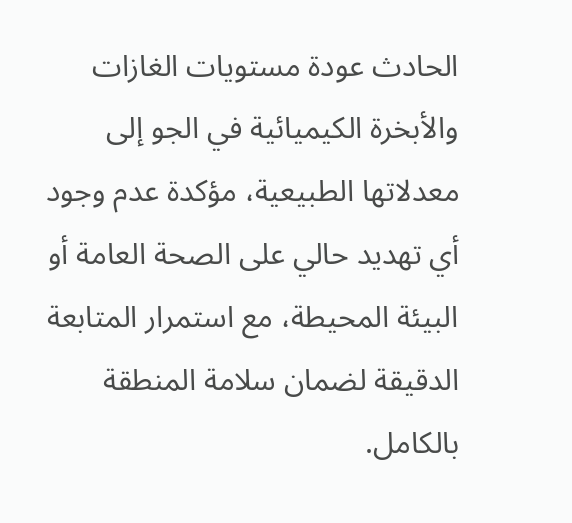الحادث عودة مستويات الغازات والأبخرة الكيميائية في الجو إلى معدلاتها الطبيعية، مؤكدة عدم وجود أي تهديد حالي على الصحة العامة أو البيئة المحيطة، مع استمرار المتابعة الدقيقة لضمان سلامة المنطقة بالكامل.